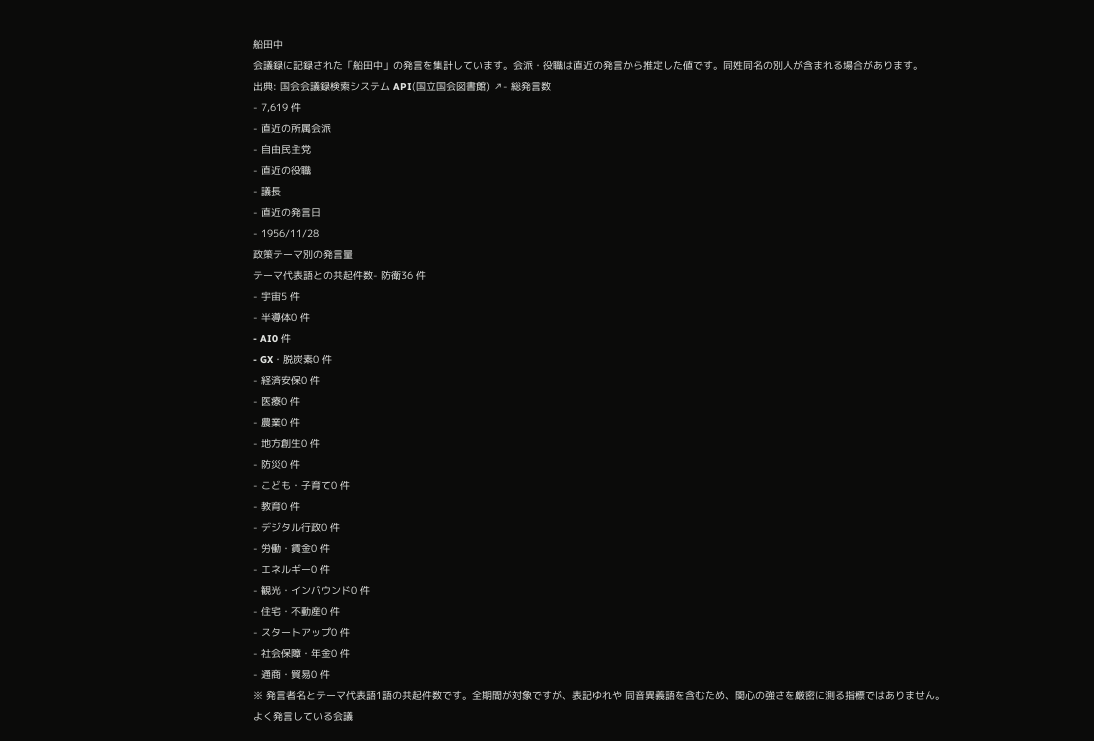船田中
会議録に記録された「船田中」の発言を集計しています。会派・役職は直近の発言から推定した値です。同姓同名の別人が含まれる場合があります。
出典: 国会会議録検索システム API(国立国会図書館) ↗- 総発言数
- 7,619 件
- 直近の所属会派
- 自由民主党
- 直近の役職
- 議長
- 直近の発言日
- 1956/11/28
政策テーマ別の発言量
テーマ代表語との共起件数- 防衛36 件
- 宇宙5 件
- 半導体0 件
- AI0 件
- GX・脱炭素0 件
- 経済安保0 件
- 医療0 件
- 農業0 件
- 地方創生0 件
- 防災0 件
- こども・子育て0 件
- 教育0 件
- デジタル行政0 件
- 労働・賃金0 件
- エネルギー0 件
- 観光・インバウンド0 件
- 住宅・不動産0 件
- スタートアップ0 件
- 社会保障・年金0 件
- 通商・貿易0 件
※ 発言者名とテーマ代表語1語の共起件数です。全期間が対象ですが、表記ゆれや 同音異義語を含むため、関心の強さを厳密に測る指標ではありません。
よく発言している会議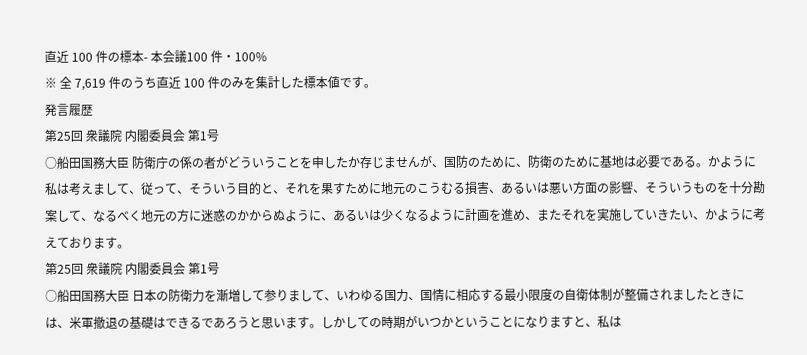直近 100 件の標本- 本会議100 件・100%
※ 全 7,619 件のうち直近 100 件のみを集計した標本値です。
発言履歴
第25回 衆議院 内閣委員会 第1号
○船田国務大臣 防衛庁の係の者がどういうことを申したか存じませんが、国防のために、防衛のために基地は必要である。かように私は考えまして、従って、そういう目的と、それを果すために地元のこうむる損害、あるいは悪い方面の影響、そういうものを十分勘案して、なるべく地元の方に迷惑のかからぬように、あるいは少くなるように計画を進め、またそれを実施していきたい、かように考えております。
第25回 衆議院 内閣委員会 第1号
○船田国務大臣 日本の防衛力を漸増して参りまして、いわゆる国力、国情に相応する最小限度の自衛体制が整備されましたときには、米軍撤退の基礎はできるであろうと思います。しかしての時期がいつかということになりますと、私は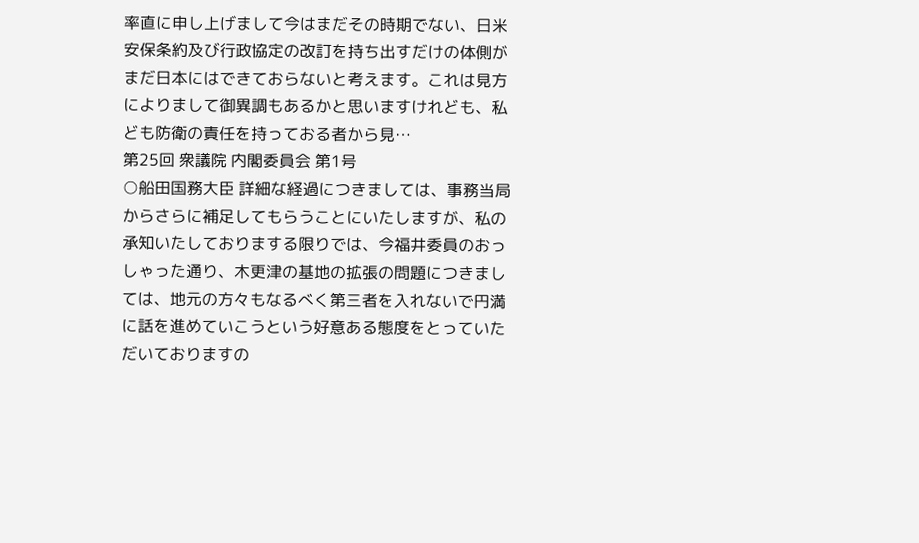率直に申し上げまして今はまだその時期でない、日米安保条約及び行政協定の改訂を持ち出すだけの体側がまだ日本にはできておらないと考えます。これは見方によりまして御異調もあるかと思いますけれども、私ども防衛の責任を持っておる者から見…
第25回 衆議院 内閣委員会 第1号
○船田国務大臣 詳細な経過につきましては、事務当局からさらに補足してもらうことにいたしますが、私の承知いたしておりまする限りでは、今福井委員のおっしゃった通り、木更津の基地の拡張の問題につきましては、地元の方々もなるべく第三者を入れないで円満に話を進めていこうという好意ある態度をとっていただいておりますの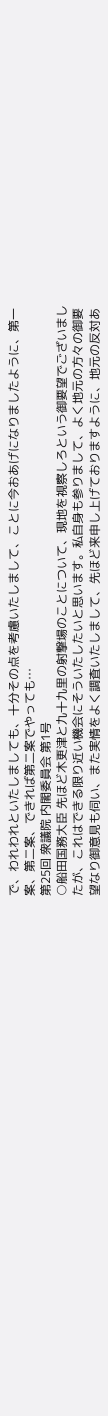で、われわれといたしましても、十分その点を考慮いたしまして、ことに今おあげになりましたように、第一案、第二案、できれば第二案でやっても…
第25回 衆議院 内閣委員会 第1号
○船田国務大臣 先ほど木更津と九十九里の射撃場のことについて、現地を視察しろという御要望でございましたが、これはできる限り近い機会にそういたしたいと思います。私自身も参りまして、よく地元の方々の御要望なり御意見も伺い、また実情をよく調査いたしまして、先ほど来申し上げておりますように、地元の反対あ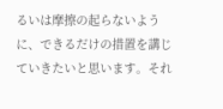るいは摩擦の起らないように、できるだけの措置を講じていきたいと思います。それ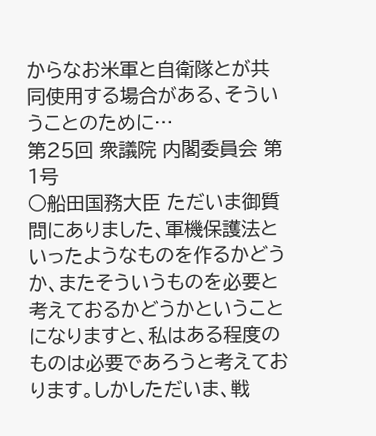からなお米軍と自衛隊とが共同使用する場合がある、そういうことのために…
第25回 衆議院 内閣委員会 第1号
○船田国務大臣 ただいま御質問にありました、軍機保護法といったようなものを作るかどうか、またそういうものを必要と考えておるかどうかということになりますと、私はある程度のものは必要であろうと考えております。しかしただいま、戦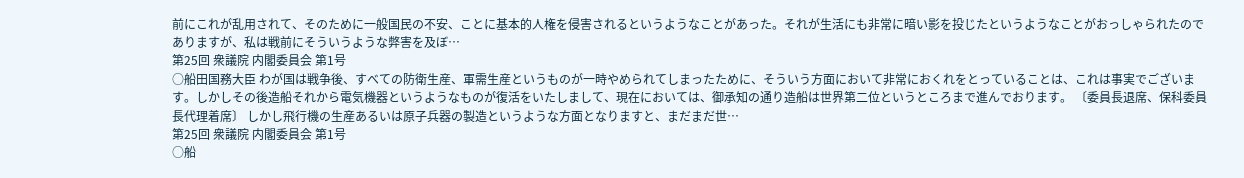前にこれが乱用されて、そのために一般国民の不安、ことに基本的人権を侵害されるというようなことがあった。それが生活にも非常に暗い影を投じたというようなことがおっしゃられたのでありますが、私は戦前にそういうような弊害を及ぼ…
第25回 衆議院 内閣委員会 第1号
○船田国務大臣 わが国は戦争後、すべての防衛生産、軍需生産というものが一時やめられてしまったために、そういう方面において非常におくれをとっていることは、これは事実でございます。しかしその後造船それから電気機器というようなものが復活をいたしまして、現在においては、御承知の通り造船は世界第二位というところまで進んでおります。 〔委員長退席、保科委員長代理着席〕 しかし飛行機の生産あるいは原子兵器の製造というような方面となりますと、まだまだ世…
第25回 衆議院 内閣委員会 第1号
○船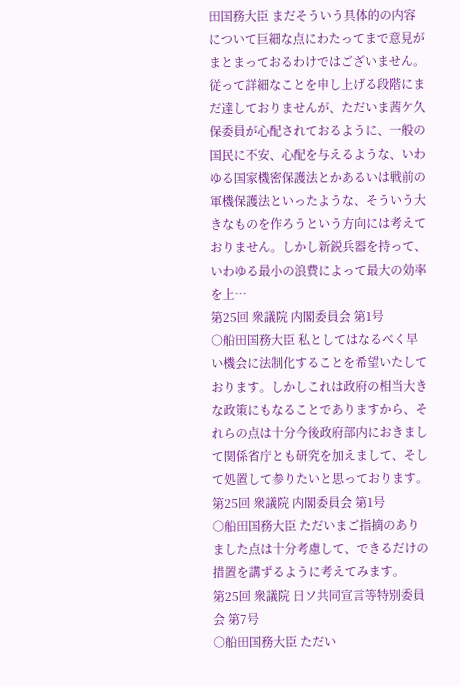田国務大臣 まだそういう具体的の内容について巨細な点にわたってまで意見がまとまっておるわけではございません。従って詳細なことを申し上げる段階にまだ達しておりませんが、ただいま茜ケ久保委員が心配されておるように、一般の国民に不安、心配を与えるような、いわゆる国家機密保護法とかあるいは戦前の軍機保護法といったような、そういう大きなものを作ろうという方向には考えておりません。しかし新鋭兵器を持って、いわゆる最小の浪費によって最大の効率を上…
第25回 衆議院 内閣委員会 第1号
○船田国務大臣 私としてはなるべく早い機会に法制化することを希望いたしております。しかしこれは政府の相当大きな政策にもなることでありますから、それらの点は十分今後政府部内におきまして関係省庁とも研究を加えまして、そして処置して参りたいと思っております。
第25回 衆議院 内閣委員会 第1号
○船田国務大臣 ただいまご指摘のありました点は十分考慮して、できるだけの措置を講ずるように考えてみます。
第25回 衆議院 日ソ共同宣言等特別委員会 第7号
○船田国務大臣 ただい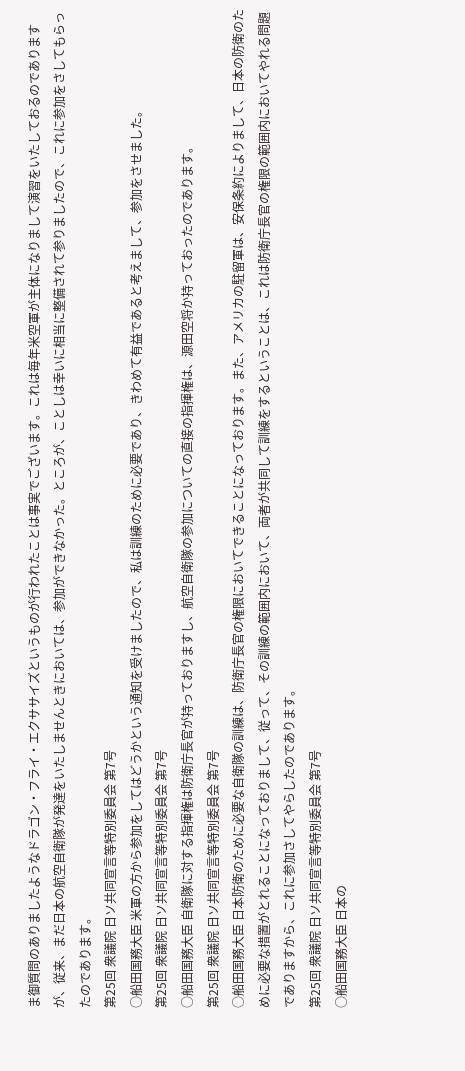ま御質問のありましたようなドラゴン・フライ・エクササイズというものが行われたことは事実でございます。これは毎年米空軍が主体になりまして演習をいたしておるのでありますが、従来、まだ日本の航空自衛隊が発達をいたしませんときにおいては、参加ができなかった。ところが、ことしは幸いに相当に整備されて参りましたので、これに参加をさしてもらったのであります。
第25回 衆議院 日ソ共同宣言等特別委員会 第7号
○船田国務大臣 米軍の方から参加をしてはどうかという通知を受けましたので、私は訓練のために必要であり、きわめて有益であると考えまして、参加をさせました。
第25回 衆議院 日ソ共同宣言等特別委員会 第7号
○船田国務大臣 自衛隊に対する指揮権は防衛庁長官が持っておりますし、航空自衛隊の参加についての直接の指揮権は、源田空将か持っておったのであります。
第25回 衆議院 日ソ共同宣言等特別委員会 第7号
○船田国務大臣 日本防衛のために必要な自衛隊の訓練は、防衛庁長官の権限においてできることになっております。また、アメリカの駐留軍は、安保条約によりまして、日本の防衛のために必要な措置がとれることになっておりまして、従って、その訓練の範囲内において、両者が共同して訓練をするということは、これは防衛庁長官の権限の範囲内においてやれる問題でありますから、これに参加さしてやらしたのであります。
第25回 衆議院 日ソ共同宣言等特別委員会 第7号
○船田国務大臣 日本の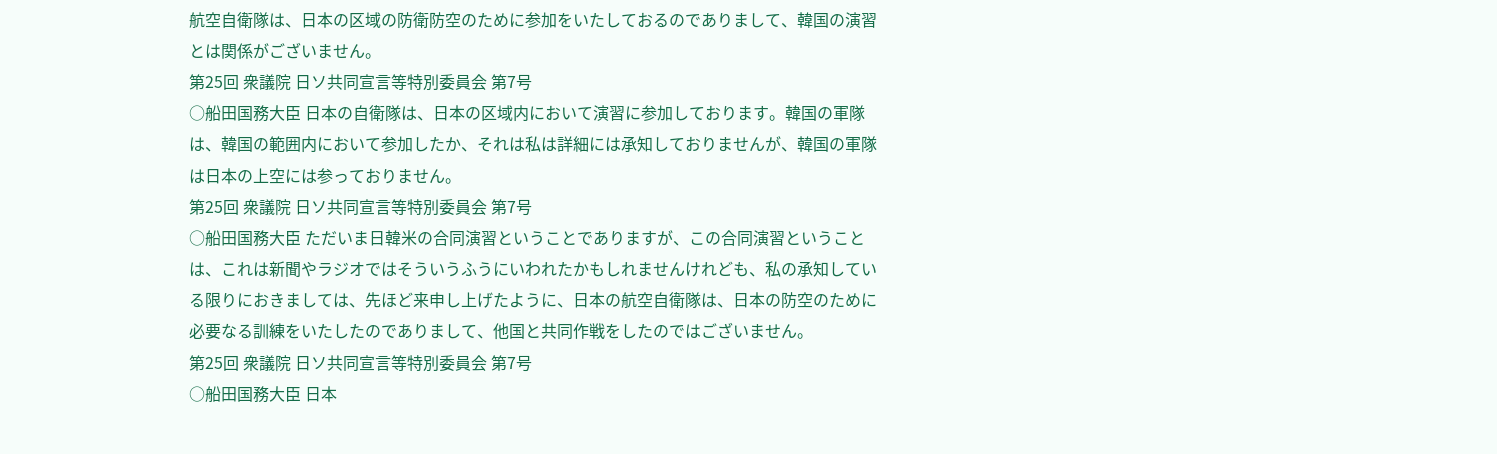航空自衛隊は、日本の区域の防衛防空のために参加をいたしておるのでありまして、韓国の演習とは関係がございません。
第25回 衆議院 日ソ共同宣言等特別委員会 第7号
○船田国務大臣 日本の自衛隊は、日本の区域内において演習に参加しております。韓国の軍隊は、韓国の範囲内において参加したか、それは私は詳細には承知しておりませんが、韓国の軍隊は日本の上空には参っておりません。
第25回 衆議院 日ソ共同宣言等特別委員会 第7号
○船田国務大臣 ただいま日韓米の合同演習ということでありますが、この合同演習ということは、これは新聞やラジオではそういうふうにいわれたかもしれませんけれども、私の承知している限りにおきましては、先ほど来申し上げたように、日本の航空自衛隊は、日本の防空のために必要なる訓練をいたしたのでありまして、他国と共同作戦をしたのではございません。
第25回 衆議院 日ソ共同宣言等特別委員会 第7号
○船田国務大臣 日本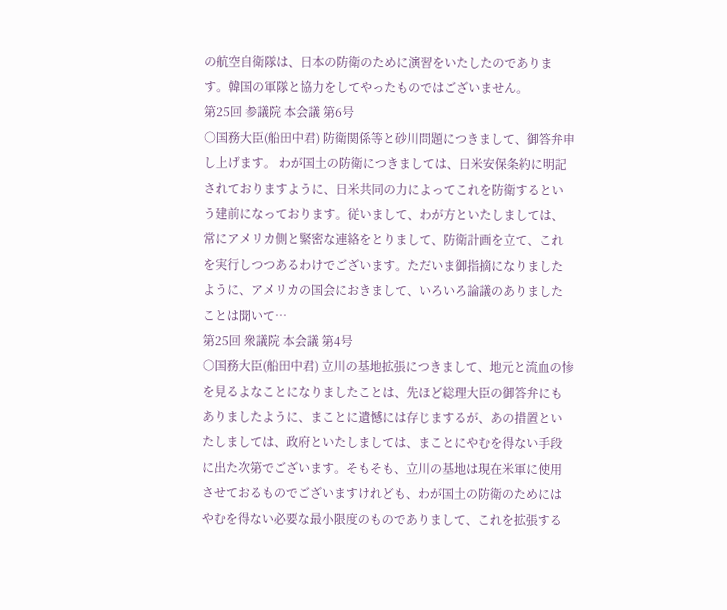の航空自衛隊は、日本の防衛のために演習をいたしたのであります。韓国の軍隊と協力をしてやったものではございません。
第25回 参議院 本会議 第6号
○国務大臣(船田中君) 防衛関係等と砂川問題につきまして、御答弁申し上げます。 わが国土の防衛につきましては、日米安保条約に明記されておりますように、日米共同の力によってこれを防衛するという建前になっております。従いまして、わが方といたしましては、常にアメリカ側と緊密な連絡をとりまして、防衛計画を立て、これを実行しつつあるわけでございます。ただいま御指摘になりましたように、アメリカの国会におきまして、いろいろ論議のありましたことは聞いて…
第25回 衆議院 本会議 第4号
○国務大臣(船田中君) 立川の基地拡張につきまして、地元と流血の惨を見るよなことになりましたことは、先ほど総理大臣の御答弁にもありましたように、まことに遺憾には存じまするが、あの措置といたしましては、政府といたしましては、まことにやむを得ない手段に出た次第でございます。そもそも、立川の基地は現在米軍に使用させておるものでございますけれども、わが国土の防衛のためにはやむを得ない必要な最小限度のものでありまして、これを拡張する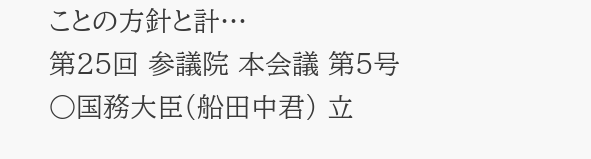ことの方針と計…
第25回 参議院 本会議 第5号
○国務大臣(船田中君) 立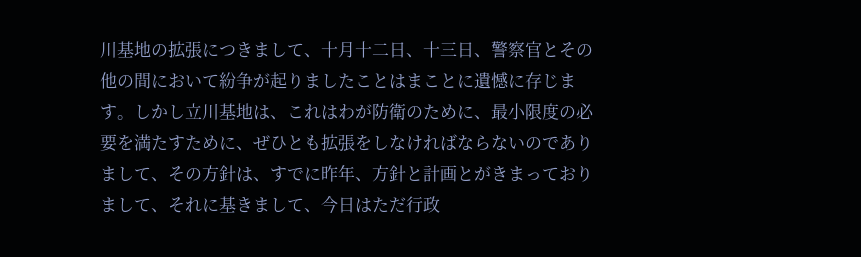川基地の拡張につきまして、十月十二日、十三日、警察官とその他の間において紛争が起りましたことはまことに遺憾に存じます。しかし立川基地は、これはわが防衛のために、最小限度の必要を満たすために、ぜひとも拡張をしなければならないのでありまして、その方針は、すでに昨年、方針と計画とがきまっておりまして、それに基きまして、今日はただ行政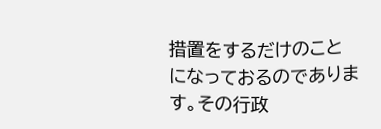措置をするだけのことになっておるのであります。その行政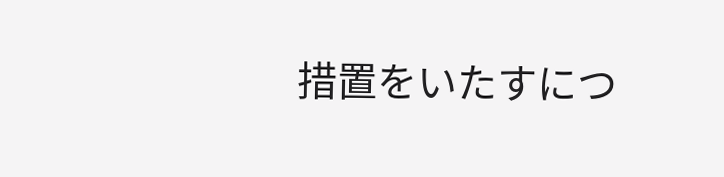措置をいたすにつ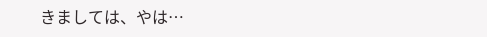きましては、やは…